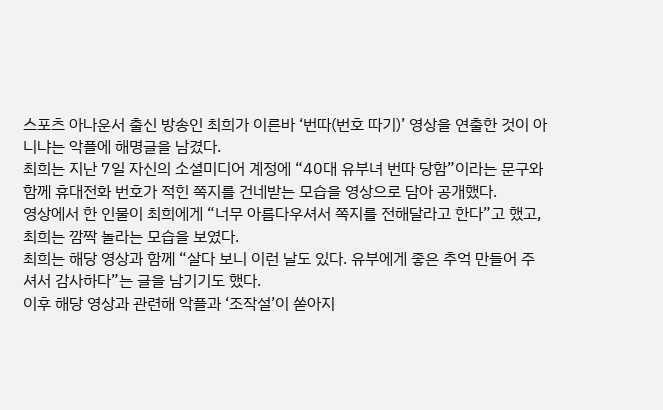스포츠 아나운서 출신 방송인 최희가 이른바 ‘번따(번호 따기)’ 영상을 연출한 것이 아니냐는 악플에 해명글을 남겼다.
최희는 지난 7일 자신의 소셜미디어 계정에 “40대 유부녀 번따 당함”이라는 문구와 함께 휴대전화 번호가 적힌 쪽지를 건네받는 모습을 영상으로 담아 공개했다.
영상에서 한 인물이 최희에게 “너무 아름다우셔서 쪽지를 전해달라고 한다”고 했고, 최희는 깜짝 놀라는 모습을 보였다.
최희는 해당 영상과 함께 “살다 보니 이런 날도 있다. 유부에게 좋은 추억 만들어 주셔서 감사하다”는 글을 남기기도 했다.
이후 해당 영상과 관련해 악플과 ‘조작설’이 쏟아지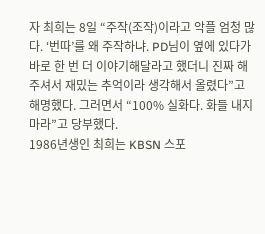자 최희는 8일 “주작(조작)이라고 악플 엄청 많다. ‘번따’를 왜 주작하냐. PD님이 옆에 있다가 바로 한 번 더 이야기해달라고 했더니 진짜 해주셔서 재밌는 추억이라 생각해서 올렸다”고 해명했다. 그러면서 “100% 실화다. 화들 내지 마라”고 당부했다.
1986년생인 최희는 KBSN 스포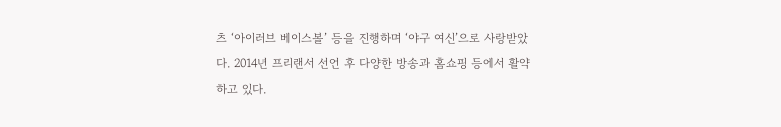츠 ‘아이러브 베이스볼’ 등을 진행하며 ‘야구 여신’으로 사랑받았다. 2014년 프리랜서 선언 후 다양한 방송과 홈쇼핑 등에서 활약하고 있다.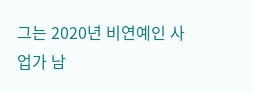그는 2020년 비연예인 사업가 남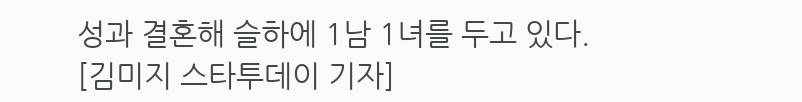성과 결혼해 슬하에 1남 1녀를 두고 있다.
[김미지 스타투데이 기자]